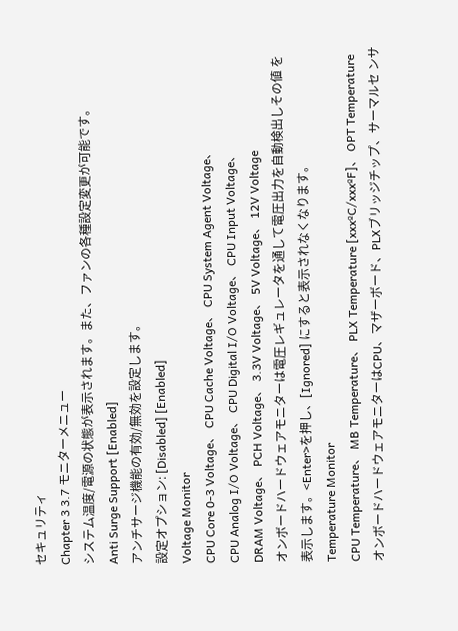セキュリティ
Chapter 3 3.7 モニターメニュー
システム温度/電源の状態が表示されます。また、ファンの各種設定変更が可能です。
Anti Surge Support [Enabled]
アンチサージ機能の有効/無効を設定します。
設定オプション: [Disabled] [Enabled]
Voltage Monitor
CPU Core 0-3 Voltage、 CPU Cache Voltage、 CPU System Agent Voltage、
CPU Analog I/O Voltage、 CPU Digital I/O Voltage、 CPU Input Voltage、
DRAM Voltage、 PCH Voltage、 3.3V Voltage、 5V Voltage、 12V Voltage
オンボードハードウェアモニターは電圧レギュレータを通して電圧出力を自動検出しその値 を表示します。<Enter>を押し、[Ignored] にすると表示されなくなります。
Temperature Monitor
CPU Temperature、 MB Temperature、 PLX Temperature [xxxºC/xxxºF]、 OPT Temperature
オンボードハードウェアモニターはCPU、マザーボード、PLXブリッジチップ、サーマルセ ンサ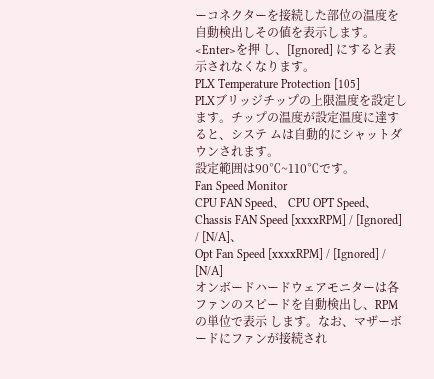ーコネクターを接続した部位の温度を自動検出しその値を表示します。<Enter>を押 し、[Ignored] にすると表示されなくなります。
PLX Temperature Protection [105]
PLXブリッジチップの上限温度を設定します。チップの温度が設定温度に達すると、システ ムは自動的にシャットダウンされます。
設定範囲は90℃~110℃です。
Fan Speed Monitor
CPU FAN Speed、 CPU OPT Speed、 Chassis FAN Speed [xxxxRPM] / [Ignored] / [N/A]、
Opt Fan Speed [xxxxRPM] / [Ignored] / [N/A]
オンボードハードウェアモニターは各ファンのスピードを自動検出し、RPMの単位で表示 します。なお、マザーボードにファンが接続され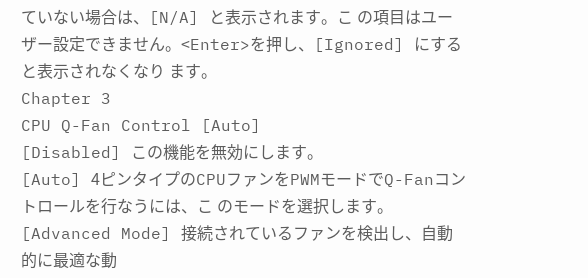ていない場合は、[N/A] と表示されます。こ の項目はユーザー設定できません。<Enter>を押し、[Ignored] にすると表示されなくなり ます。
Chapter 3
CPU Q-Fan Control [Auto]
[Disabled] この機能を無効にします。
[Auto] 4ピンタイプのCPUファンをPWMモードでQ-Fanコントロールを行なうには、こ のモードを選択します。
[Advanced Mode] 接続されているファンを検出し、自動的に最適な動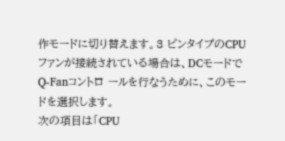作モードに切り替えます。3 ピンタイプのCPUファンが接続されている場合は、DCモードでQ-Fanコントロ ールを行なうために、このモードを選択します。
次の項目は「CPU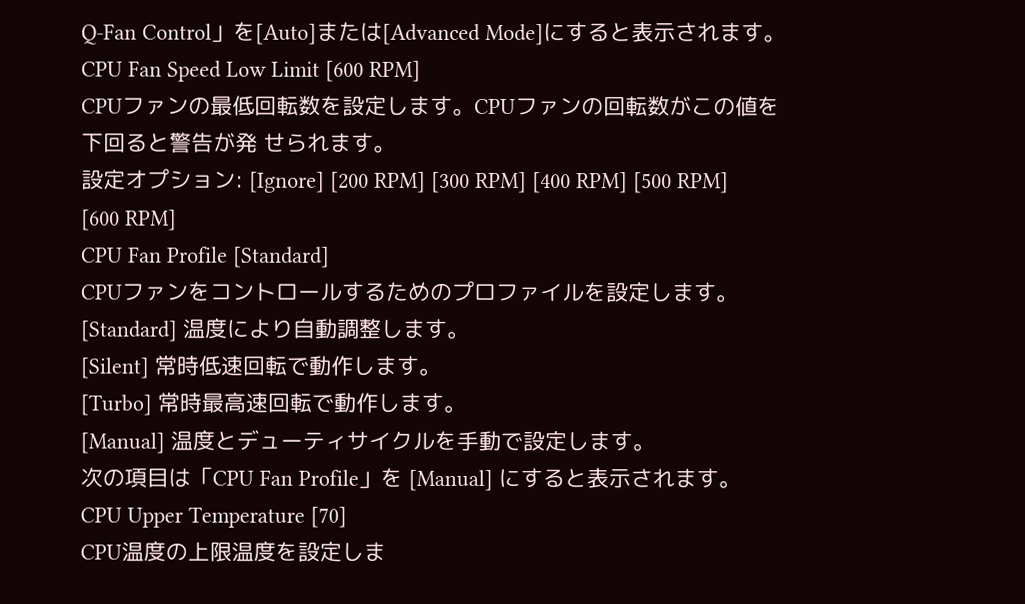Q-Fan Control」を[Auto]または[Advanced Mode]にすると表示されます。
CPU Fan Speed Low Limit [600 RPM]
CPUファンの最低回転数を設定します。CPUファンの回転数がこの値を下回ると警告が発 せられます。
設定オプション: [Ignore] [200 RPM] [300 RPM] [400 RPM] [500 RPM] [600 RPM]
CPU Fan Profile [Standard]
CPUファンをコントロールするためのプロファイルを設定します。
[Standard] 温度により自動調整します。
[Silent] 常時低速回転で動作します。
[Turbo] 常時最高速回転で動作します。
[Manual] 温度とデューティサイクルを手動で設定します。
次の項目は「CPU Fan Profile」を [Manual] にすると表示されます。
CPU Upper Temperature [70]
CPU温度の上限温度を設定しま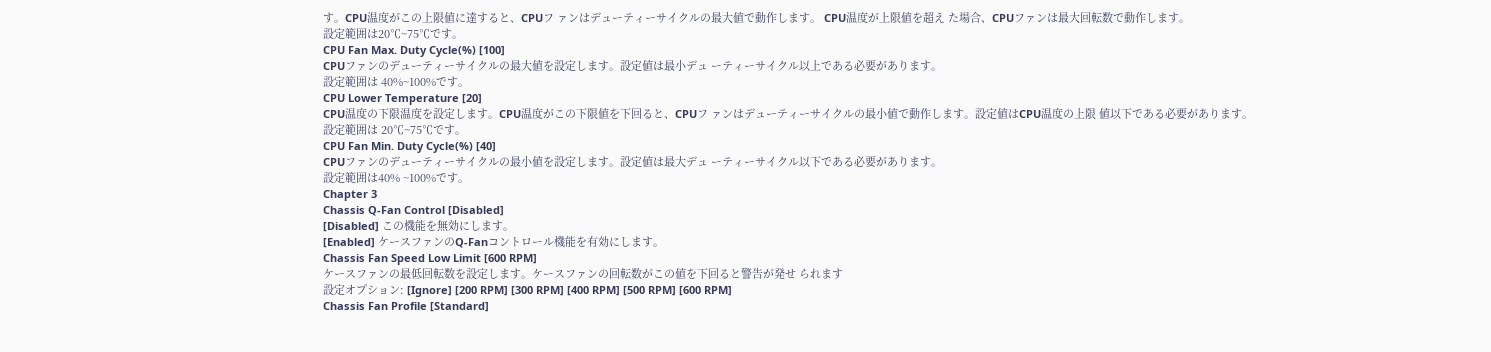す。CPU温度がこの上限値に達すると、CPUフ ァンはデューティーサイクルの最大値で動作します。 CPU温度が上限値を超え た場合、CPUファンは最大回転数で動作します。
設定範囲は20℃~75℃です。
CPU Fan Max. Duty Cycle(%) [100]
CPUファンのデューティーサイクルの最大値を設定します。設定値は最小デュ ーティーサイクル以上である必要があります。
設定範囲は 40%~100%です。
CPU Lower Temperature [20]
CPU温度の下限温度を設定します。CPU温度がこの下限値を下回ると、CPUフ ァンはデューティーサイクルの最小値で動作します。設定値はCPU温度の上限 値以下である必要があります。
設定範囲は 20℃~75℃です。
CPU Fan Min. Duty Cycle(%) [40]
CPUファンのデューティーサイクルの最小値を設定します。設定値は最大デュ ーティーサイクル以下である必要があります。
設定範囲は40% ~100%です。
Chapter 3
Chassis Q-Fan Control [Disabled]
[Disabled] この機能を無効にします。
[Enabled] ケースファンのQ-Fanコントロール機能を有効にします。
Chassis Fan Speed Low Limit [600 RPM]
ケースファンの最低回転数を設定します。ケースファンの回転数がこの値を下回ると警告が発せ られます
設定オプション: [Ignore] [200 RPM] [300 RPM] [400 RPM] [500 RPM] [600 RPM]
Chassis Fan Profile [Standard]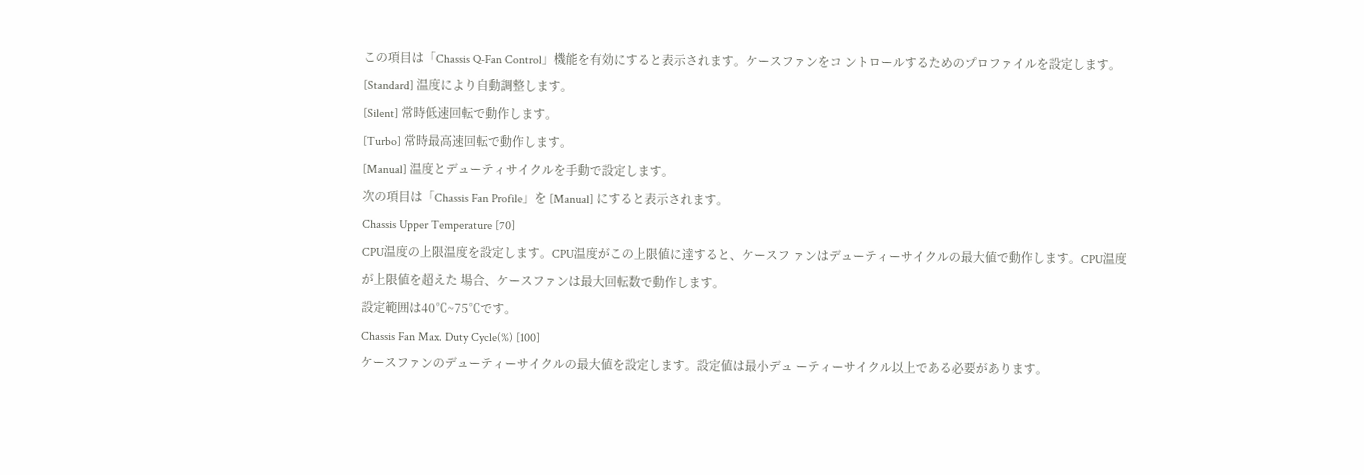この項目は「Chassis Q-Fan Control」機能を有効にすると表示されます。ケースファンをコ ントロールするためのプロファイルを設定します。
[Standard] 温度により自動調整します。
[Silent] 常時低速回転で動作します。
[Turbo] 常時最高速回転で動作します。
[Manual] 温度とデューティサイクルを手動で設定します。
次の項目は「Chassis Fan Profile」を [Manual] にすると表示されます。
Chassis Upper Temperature [70]
CPU温度の上限温度を設定します。CPU温度がこの上限値に達すると、ケースフ ァンはデューティーサイクルの最大値で動作します。CPU温度が上限値を超えた 場合、ケースファンは最大回転数で動作します。
設定範囲は40℃~75℃です。
Chassis Fan Max. Duty Cycle(%) [100]
ケースファンのデューティーサイクルの最大値を設定します。設定値は最小デュ ーティーサイクル以上である必要があります。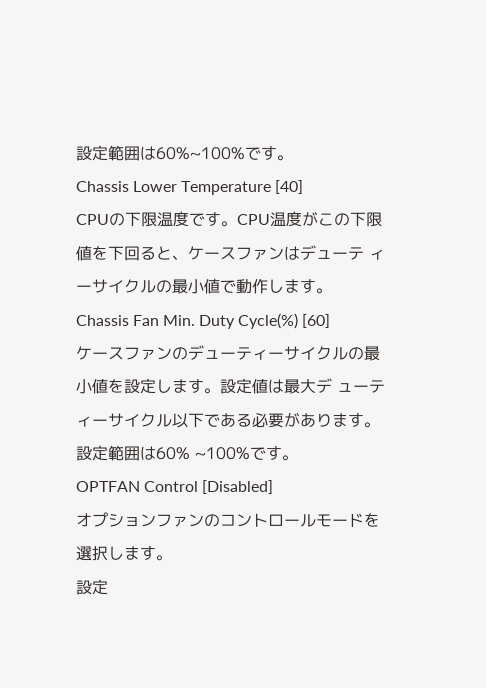設定範囲は60%~100%です。
Chassis Lower Temperature [40]
CPUの下限温度です。CPU温度がこの下限値を下回ると、ケースファンはデューテ ィーサイクルの最小値で動作します。
Chassis Fan Min. Duty Cycle(%) [60]
ケースファンのデューティーサイクルの最小値を設定します。設定値は最大デ ューティーサイクル以下である必要があります。
設定範囲は60% ~100%です。
OPTFAN Control [Disabled]
オプションファンのコントロールモードを選択します。
設定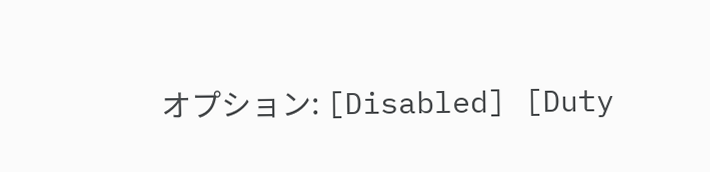オプション: [Disabled] [Duty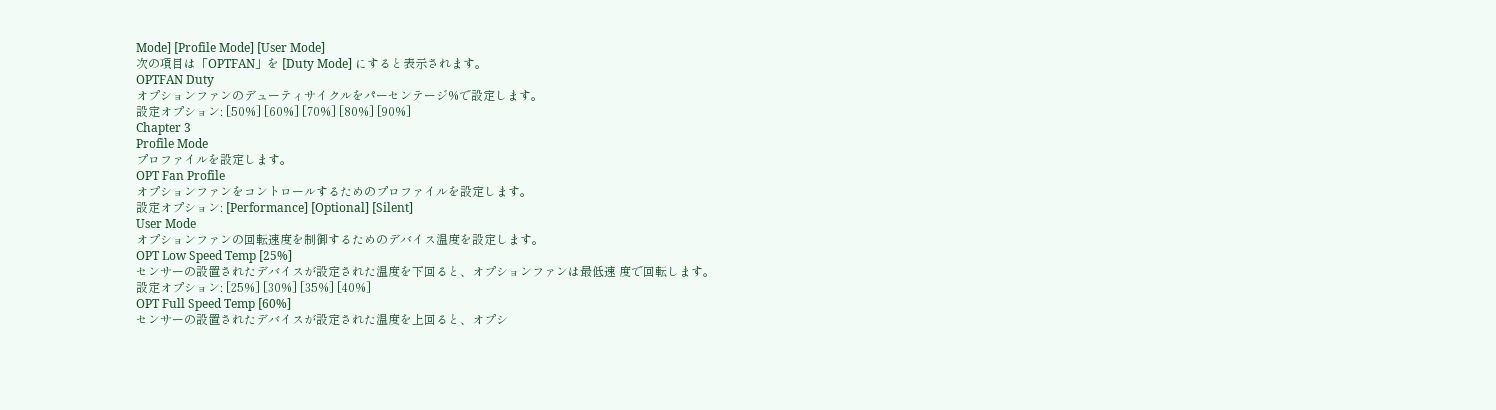Mode] [Profile Mode] [User Mode]
次の項目は「OPTFAN」を [Duty Mode] にすると表示されます。
OPTFAN Duty
オプションファンのデューティサイクルをパーセンテージ%で設定します。
設定オプション: [50%] [60%] [70%] [80%] [90%]
Chapter 3
Profile Mode
プロファイルを設定します。
OPT Fan Profile
オプションファンをコントロールするためのプロファイルを設定します。
設定オプション: [Performance] [Optional] [Silent]
User Mode
オプションファンの回転速度を制御するためのデバイス温度を設定します。
OPT Low Speed Temp [25%]
センサーの設置されたデバイスが設定された温度を下回ると、オプションファンは最低速 度で回転します。
設定オプション: [25%] [30%] [35%] [40%]
OPT Full Speed Temp [60%]
センサーの設置されたデバイスが設定された温度を上回ると、オプシ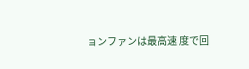ョンファンは最高速 度で回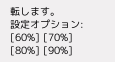転します。
設定オプション: [60%] [70%] [80%] [90%]